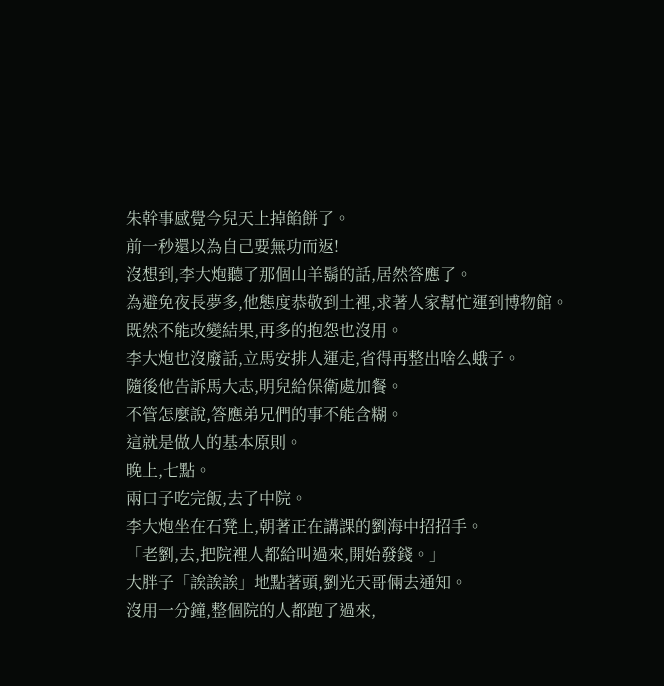朱幹事感覺今兒天上掉餡餅了。
前一秒還以為自己要無功而返!
沒想到,李大炮聽了那個山羊鬍的話,居然答應了。
為避免夜長夢多,他態度恭敬到土裡,求著人家幫忙運到博物館。
既然不能改變結果,再多的抱怨也沒用。
李大炮也沒廢話,立馬安排人運走,省得再整出啥么蛾子。
隨後他告訴馬大志,明兒給保衛處加餐。
不管怎麼說,答應弟兄們的事不能含糊。
這就是做人的基本原則。
晚上,七點。
兩口子吃完飯,去了中院。
李大炮坐在石凳上,朝著正在講課的劉海中招招手。
「老劉,去,把院裡人都給叫過來,開始發錢。」
大胖子「誒誒誒」地點著頭,劉光天哥倆去通知。
沒用一分鐘,整個院的人都跑了過來,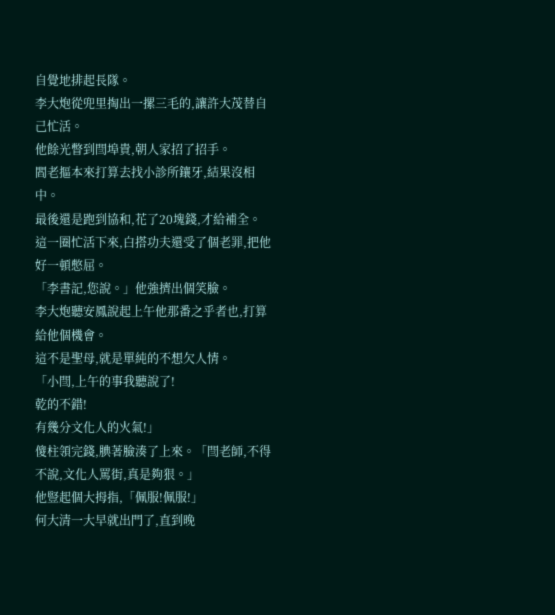自覺地排起長隊。
李大炮從兜里掏出一摞三毛的,讓許大茂替自己忙活。
他餘光瞥到閆埠貴,朝人家招了招手。
閻老摳本來打算去找小診所鑲牙,結果沒相中。
最後還是跑到協和,花了20塊錢,才給補全。
這一圈忙活下來,白搭功夫還受了個老罪,把他好一頓憋屈。
「李書記,您說。」他強擠出個笑臉。
李大炮聽安鳳說起上午他那番之乎者也,打算給他個機會。
這不是聖母,就是單純的不想欠人情。
「小閆,上午的事我聽說了!
乾的不錯!
有幾分文化人的火氣!」
傻柱領完錢,腆著臉湊了上來。「閆老師,不得不說,文化人罵街,真是夠狠。」
他豎起個大拇指,「佩服!佩服!」
何大清一大早就出門了,直到晚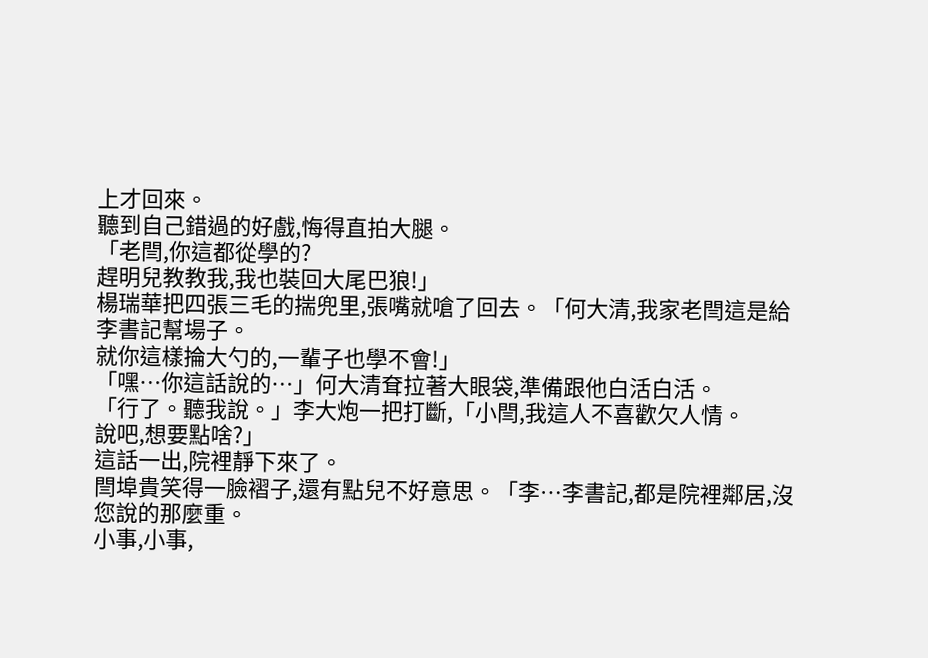上才回來。
聽到自己錯過的好戲,悔得直拍大腿。
「老閆,你這都從學的?
趕明兒教教我,我也裝回大尾巴狼!」
楊瑞華把四張三毛的揣兜里,張嘴就嗆了回去。「何大清,我家老閆這是給李書記幫場子。
就你這樣掄大勺的,一輩子也學不會!」
「嘿…你這話說的…」何大清耷拉著大眼袋,準備跟他白活白活。
「行了。聽我說。」李大炮一把打斷,「小閆,我這人不喜歡欠人情。
說吧,想要點啥?」
這話一出,院裡靜下來了。
閆埠貴笑得一臉褶子,還有點兒不好意思。「李…李書記,都是院裡鄰居,沒您說的那麼重。
小事,小事,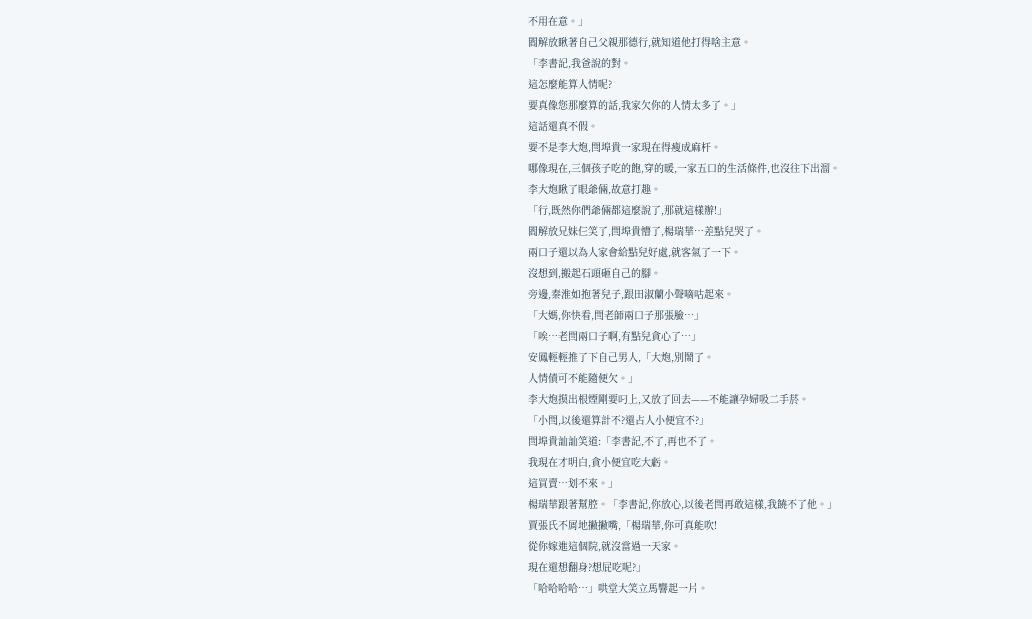不用在意。」
閻解放瞅著自己父親那德行,就知道他打得啥主意。
「李書記,我爸說的對。
這怎麼能算人情呢?
要真像您那麼算的話,我家欠你的人情太多了。」
這話還真不假。
要不是李大炮,閆埠貴一家現在得瘦成麻杆。
哪像現在,三個孩子吃的飽,穿的暖,一家五口的生活條件,也沒往下出溜。
李大炮瞅了眼爺倆,故意打趣。
「行,既然你們爺倆都這麼說了,那就這樣辦!」
閻解放兄妹仨笑了,閆埠貴懵了,楊瑞華…差點兒哭了。
兩口子還以為人家會給點兒好處,就客氣了一下。
沒想到,搬起石頭砸自己的腳。
旁邊,秦淮如抱著兒子,跟田淑蘭小聲嘀咕起來。
「大媽,你快看,閆老師兩口子那張臉…」
「唉…老閆兩口子啊,有點兒貪心了…」
安鳳輕輕推了下自己男人,「大炮,別鬧了。
人情債可不能隨便欠。」
李大炮摸出根煙剛要叼上,又放了回去——不能讓孕婦吸二手菸。
「小閆,以後還算計不?還占人小便宜不?」
閆埠貴訕訕笑道:「李書記,不了,再也不了。
我現在才明白,貪小便宜吃大虧。
這買賣…划不來。」
楊瑞華跟著幫腔。「李書記,你放心,以後老閆再敢這樣,我饒不了他。」
賈張氏不屑地撇撇嘴,「楊瑞華,你可真能吹!
從你嫁進這個院,就沒當過一天家。
現在還想翻身?想屁吃呢?」
「哈哈哈哈…」哄堂大笑立馬響起一片。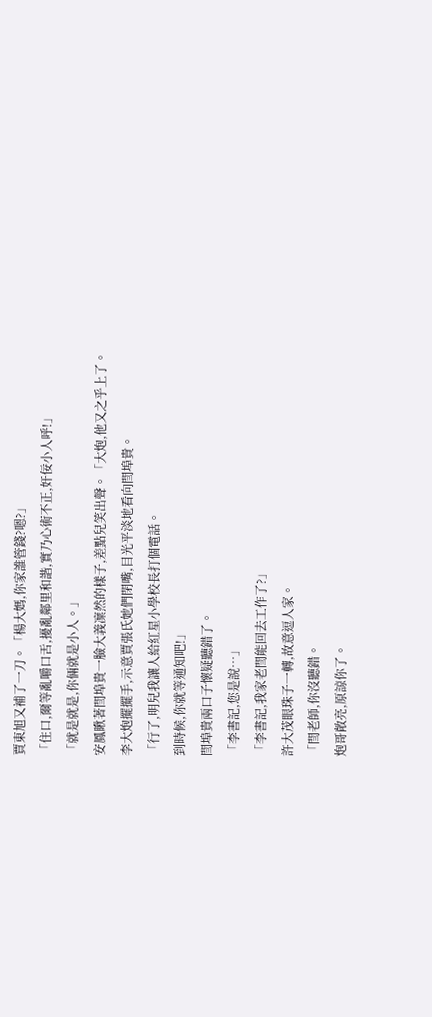賈東旭又補了一刀。「楊大媽,你家誰管錢?嗯?」
「住口,爾等亂嚼口舌,擾亂鄰里和諧,實乃心術不正,奸佞小人呼!」
「就是就是,你倆就是小人。」
安鳳瞅著閆埠貴一臉大義凜然的樣子,差點兒笑出聲。「大炮,他又之乎上了。
李大炮擺擺手,示意賈張氏她們閉嘴,目光平淡地看向閆埠貴。
「行了,明兒我讓人給紅星小學校長打個電話。
到時候,你就等通知吧!」
閆埠貴兩口子懷疑聽錯了。
「李書記,您是說…」
「李書記,我家老閆能回去工作了?」
許大茂眼珠子一轉,故意逗人家。
「閆老師,你沒聽錯。
炮哥敞亮,原諒你了。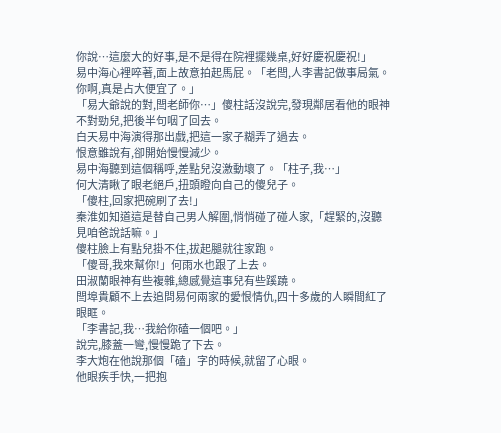你說…這麼大的好事,是不是得在院裡擺幾桌,好好慶祝慶祝!」
易中海心裡啐著,面上故意拍起馬屁。「老閆,人李書記做事局氣。
你啊,真是占大便宜了。」
「易大爺說的對,閆老師你…」傻柱話沒說完,發現鄰居看他的眼神不對勁兒,把後半句咽了回去。
白天易中海演得那出戲,把這一家子糊弄了過去。
恨意雖說有,卻開始慢慢減少。
易中海聽到這個稱呼,差點兒沒激動壞了。「柱子,我…」
何大清瞅了眼老絕戶,扭頭瞪向自己的傻兒子。
「傻柱,回家把碗刷了去!」
秦淮如知道這是替自己男人解圍,悄悄碰了碰人家,「趕緊的,沒聽見咱爸說話嘛。」
傻柱臉上有點兒掛不住,拔起腿就往家跑。
「傻哥,我來幫你!」何雨水也跟了上去。
田淑蘭眼神有些複雜,總感覺這事兒有些蹊蹺。
閆埠貴顧不上去追問易何兩家的愛恨情仇,四十多歲的人瞬間紅了眼眶。
「李書記,我…我給你磕一個吧。」
說完,膝蓋一彎,慢慢跪了下去。
李大炮在他說那個「磕」字的時候,就留了心眼。
他眼疾手快,一把抱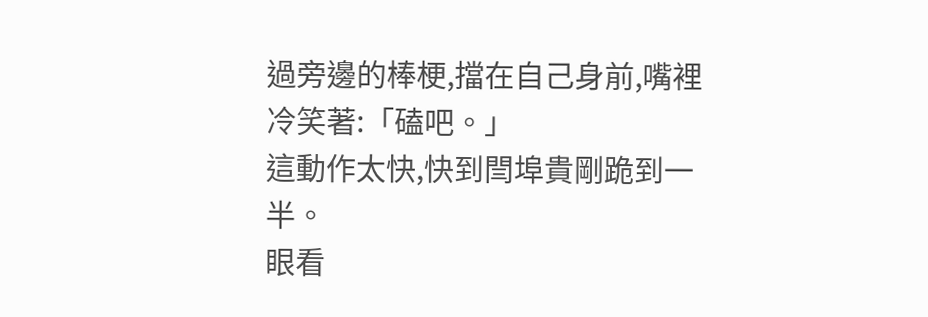過旁邊的棒梗,擋在自己身前,嘴裡冷笑著:「磕吧。」
這動作太快,快到閆埠貴剛跪到一半。
眼看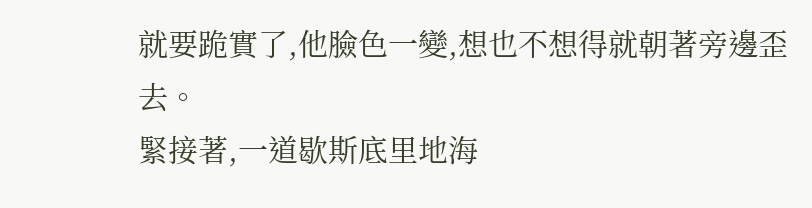就要跪實了,他臉色一變,想也不想得就朝著旁邊歪去。
緊接著,一道歇斯底里地海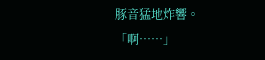豚音猛地炸響。
「啊……」